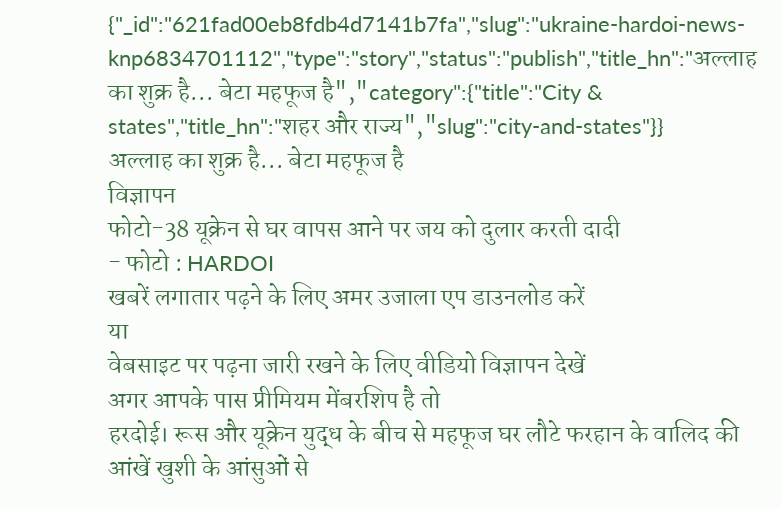{"_id":"621fad00eb8fdb4d7141b7fa","slug":"ukraine-hardoi-news-knp6834701112","type":"story","status":"publish","title_hn":"अल्लाह का शुक्र है... बेटा महफूज है","category":{"title":"City & states","title_hn":"शहर और राज्य","slug":"city-and-states"}}
अल्लाह का शुक्र है... बेटा महफूज है
विज्ञापन
फोटो-38 यूक्रेन से घर वापस आने पर जय को दुलार करती दादी
- फोटो : HARDOI
खबरें लगातार पढ़ने के लिए अमर उजाला एप डाउनलोड करें
या
वेबसाइट पर पढ़ना जारी रखने के लिए वीडियो विज्ञापन देखें
अगर आपके पास प्रीमियम मेंबरशिप है तो
हरदोई। रूस और यूक्रेन युद्ध के बीच से महफूज घर लौटे फरहान के वालिद की आंखें खुशी के आंसुओं से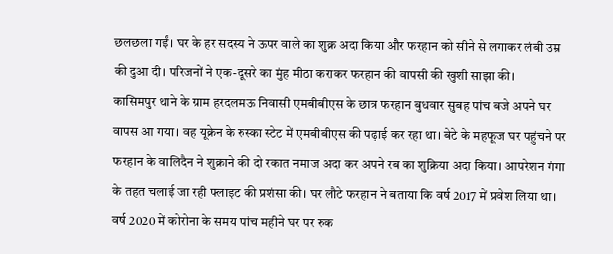छलछला गईं। घर के हर सदस्य ने ऊपर वाले का शुक्र अदा किया और फरहान को सीने से लगाकर लंबी उम्र की दुआ दी। परिजनों ने एक-दूसरे का मुंह मीठा कराकर फरहान की वापसी की खुशी साझा की।
कासिमपुर थाने के ग्राम हरदलमऊ निवासी एमबीबीएस के छात्र फरहान बुधवार सुबह पांच बजे अपने घर वापस आ गया। वह यूक्रेन के रुस्का स्टेट में एमबीबीएस की पढ़ाई कर रहा था। बेटे के महफूज घर पहुंचने पर फरहान के वालिदैन ने शुक्राने की दो रकात नमाज अदा कर अपने रब का शुक्रिया अदा किया। आपरेशन गंगा के तहत चलाई जा रही फ्लाइट की प्रशंसा की। घर लौटे फरहान ने बताया कि वर्ष 2017 में प्रवेश लिया था। वर्ष 2020 में कोरोना के समय पांच महीने घर पर रुक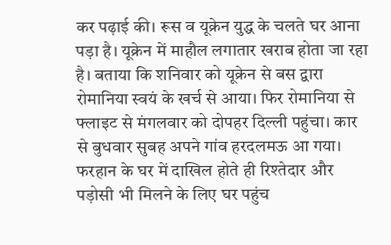कर पढ़ाई की। रूस व यूक्रेन युद्ध के चलते घर आना पड़ा है। यूक्रेन में माहौल लगातार खराब होता जा रहा है। बताया कि शनिवार को यूक्रेन से बस द्वारा रोमानिया स्वयं के खर्च से आया। फिर रोमानिया से फ्लाइट से मंगलवार को दोपहर दिल्ली पहुंचा। कार से बुधवार सुबह अपने गांव हरदलमऊ आ गया। फरहान के घर में दाखिल होते ही रिश्तेदार और पड़ोसी भी मिलने के लिए घर पहुंच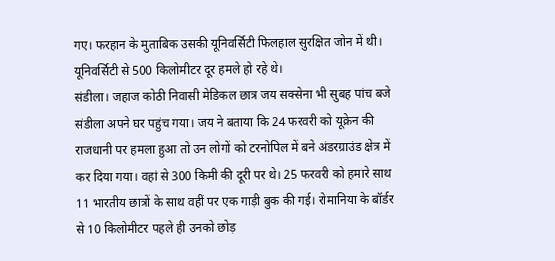गए। फरहान के मुताबिक उसकी यूनिवर्सिटी फिलहाल सुरक्षित जोन में थी। यूनिवर्सिटी से 500 किलोमीटर दूर हमले हो रहे थे।
संडीला। जहाज कोठी निवासी मेडिकल छात्र जय सक्सेना भी सुबह पांच बजे संडीला अपने घर पहुंच गया। जय ने बताया कि 24 फरवरी को यूक्रेन की राजधानी पर हमला हुआ तो उन लोगों को टरनोपिल में बने अंडरग्राउंड क्षेत्र में कर दिया गया। वहां से 300 किमी की दूरी पर थे। 25 फरवरी को हमारे साथ 11 भारतीय छात्रों के साथ वहीं पर एक गाड़ी बुक की गई। रोमानिया के बॉर्डर से 10 किलोमीटर पहले ही उनको छोड़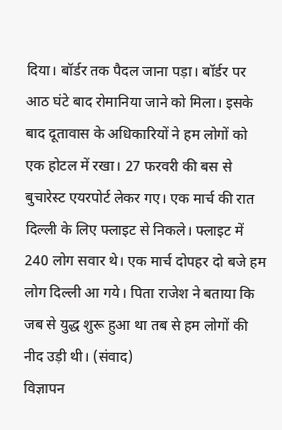दिया। बॉर्डर तक पैदल जाना पड़ा। बॉर्डर पर आठ घंटे बाद रोमानिया जाने को मिला। इसके बाद दूतावास के अधिकारियों ने हम लोगों को एक होटल में रखा। 27 फरवरी की बस से बुचारेस्ट एयरपोर्ट लेकर गए। एक मार्च की रात दिल्ली के लिए फ्लाइट से निकले। फ्लाइट में 240 लोग सवार थे। एक मार्च दोपहर दो बजे हम लोग दिल्ली आ गये। पिता राजेश ने बताया कि जब से युद्ध शुरू हुआ था तब से हम लोगों की नीद उड़ी थी। (संवाद)
विज्ञापन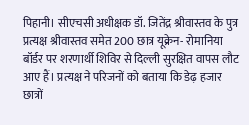पिहानी। सीएचसी अधीक्षक डॉ. जितेंद्र श्रीवास्तव के पुत्र प्रत्यक्ष श्रीवास्तव समेत 200 छात्र यूक्रेन- रोमानिया बॉर्डर पर शरणार्थी शिविर से दिल्ली सुरक्षित वापस लौट आए हैं। प्रत्यक्ष ने परिजनों को बताया कि डेढ़ हजार छात्रों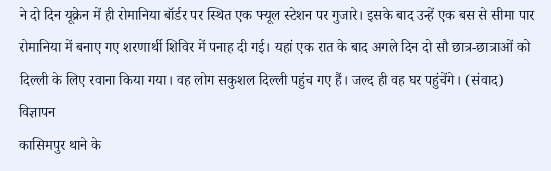ने दो दिन यूक्रेन में ही रोमानिया बॉर्डर पर स्थित एक फ्यूल स्टेशन पर गुजारे। इसके बाद उन्हें एक बस से सीमा पार रोमानिया में बनाए गए शरणार्थी शिविर में पनाह दी गई। यहां एक रात के बाद अगले दिन दो सौ छात्र-छात्राओं को दिल्ली के लिए रवाना किया गया। वह लोग सकुशल दिल्ली पहुंच गए हैं। जल्द ही वह घर पहुंचेंगे। (संवाद)
विज्ञापन
कासिमपुर थाने के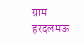ग्राम हरदलमऊ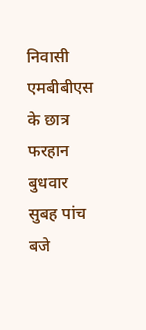निवासी एमबीबीएस के छात्र फरहान बुधवार सुबह पांच बजे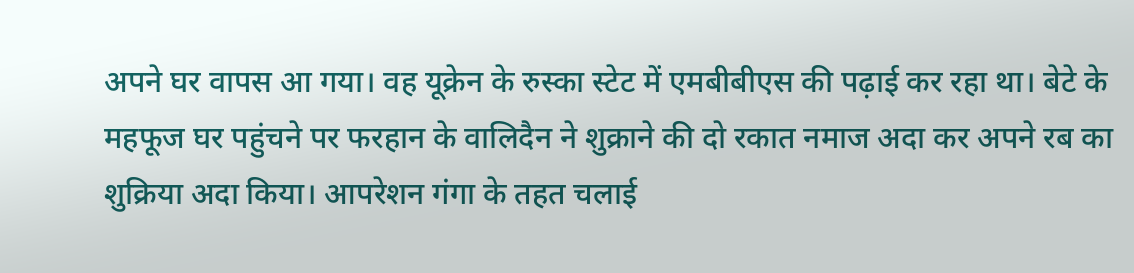अपने घर वापस आ गया। वह यूक्रेन के रुस्का स्टेट में एमबीबीएस की पढ़ाई कर रहा था। बेटे के महफूज घर पहुंचने पर फरहान के वालिदैन ने शुक्राने की दो रकात नमाज अदा कर अपने रब का शुक्रिया अदा किया। आपरेशन गंगा के तहत चलाई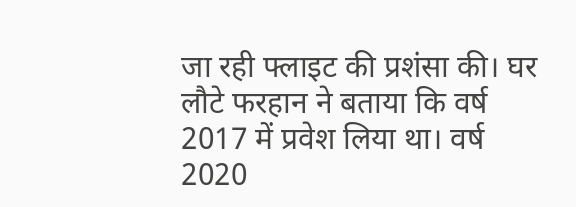जा रही फ्लाइट की प्रशंसा की। घर लौटे फरहान ने बताया कि वर्ष 2017 में प्रवेश लिया था। वर्ष 2020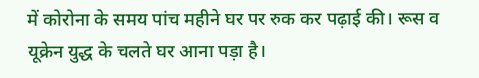में कोरोना के समय पांच महीने घर पर रुक कर पढ़ाई की। रूस व यूक्रेन युद्ध के चलते घर आना पड़ा है।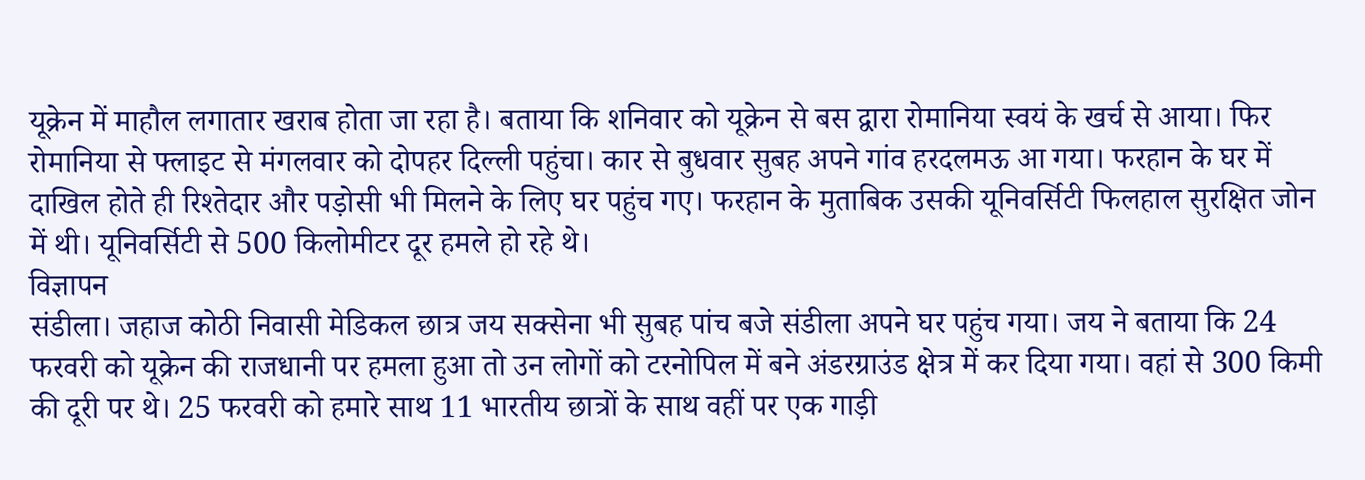यूक्रेन में माहौल लगातार खराब होता जा रहा है। बताया कि शनिवार को यूक्रेन से बस द्वारा रोमानिया स्वयं के खर्च से आया। फिर रोमानिया से फ्लाइट से मंगलवार को दोपहर दिल्ली पहुंचा। कार से बुधवार सुबह अपने गांव हरदलमऊ आ गया। फरहान के घर में दाखिल होते ही रिश्तेदार और पड़ोसी भी मिलने के लिए घर पहुंच गए। फरहान के मुताबिक उसकी यूनिवर्सिटी फिलहाल सुरक्षित जोन में थी। यूनिवर्सिटी से 500 किलोमीटर दूर हमले हो रहे थे।
विज्ञापन
संडीला। जहाज कोठी निवासी मेडिकल छात्र जय सक्सेना भी सुबह पांच बजे संडीला अपने घर पहुंच गया। जय ने बताया कि 24 फरवरी को यूक्रेन की राजधानी पर हमला हुआ तो उन लोगों को टरनोपिल में बने अंडरग्राउंड क्षेत्र में कर दिया गया। वहां से 300 किमी की दूरी पर थे। 25 फरवरी को हमारे साथ 11 भारतीय छात्रों के साथ वहीं पर एक गाड़ी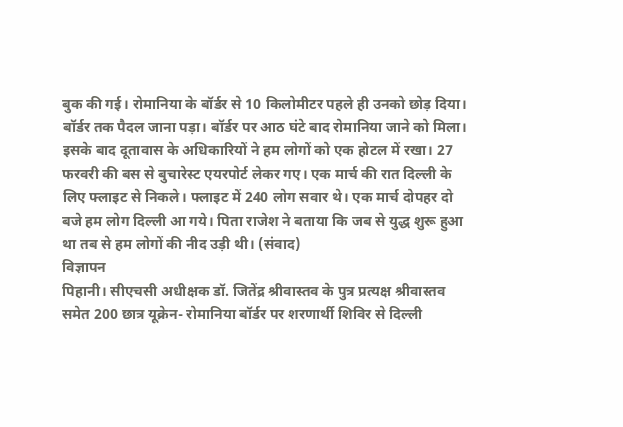बुक की गई। रोमानिया के बॉर्डर से 10 किलोमीटर पहले ही उनको छोड़ दिया। बॉर्डर तक पैदल जाना पड़ा। बॉर्डर पर आठ घंटे बाद रोमानिया जाने को मिला। इसके बाद दूतावास के अधिकारियों ने हम लोगों को एक होटल में रखा। 27 फरवरी की बस से बुचारेस्ट एयरपोर्ट लेकर गए। एक मार्च की रात दिल्ली के लिए फ्लाइट से निकले। फ्लाइट में 240 लोग सवार थे। एक मार्च दोपहर दो बजे हम लोग दिल्ली आ गये। पिता राजेश ने बताया कि जब से युद्ध शुरू हुआ था तब से हम लोगों की नीद उड़ी थी। (संवाद)
विज्ञापन
पिहानी। सीएचसी अधीक्षक डॉ. जितेंद्र श्रीवास्तव के पुत्र प्रत्यक्ष श्रीवास्तव समेत 200 छात्र यूक्रेन- रोमानिया बॉर्डर पर शरणार्थी शिविर से दिल्ली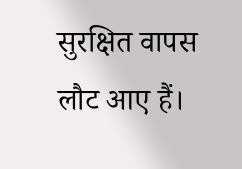सुरक्षित वापस लौट आए हैं।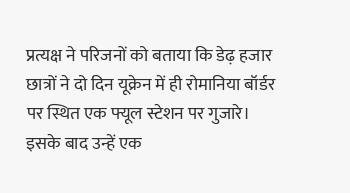प्रत्यक्ष ने परिजनों को बताया कि डेढ़ हजार छात्रों ने दो दिन यूक्रेन में ही रोमानिया बॉर्डर पर स्थित एक फ्यूल स्टेशन पर गुजारे। इसके बाद उन्हें एक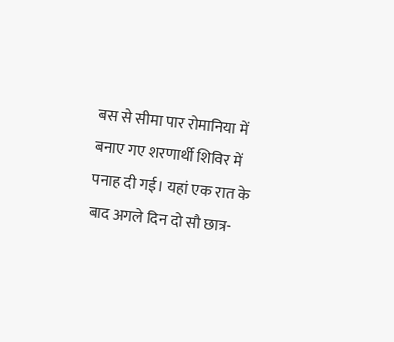बस से सीमा पार रोमानिया में बनाए गए शरणार्थी शिविर में पनाह दी गई। यहां एक रात के बाद अगले दिन दो सौ छात्र-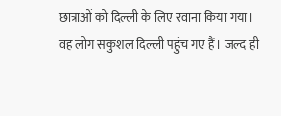छात्राओं को दिल्ली के लिए रवाना किया गया। वह लोग सकुशल दिल्ली पहुंच गए हैं। जल्द ही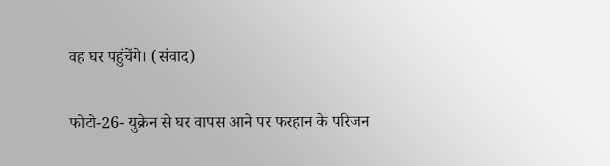वह घर पहुंचेंगे। (संवाद)

फोटो-26- युक्रेन से घर वापस आने पर फरहान के परिजन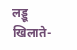लड्डू खिलाते-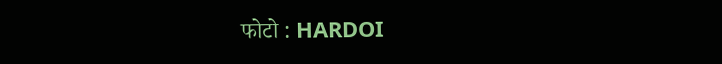फोटो : HARDOI